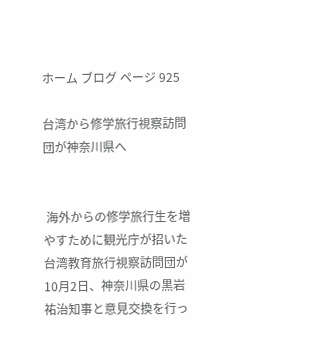ホーム ブログ ページ 925

台湾から修学旅行視察訪問団が神奈川県へ


 海外からの修学旅行生を増やすために観光庁が招いた台湾教育旅行視察訪問団が10月2日、神奈川県の黒岩祐治知事と意見交換を行っ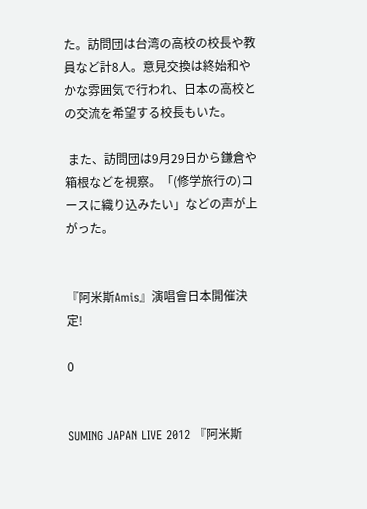た。訪問団は台湾の高校の校長や教員など計8人。意見交換は終始和やかな雰囲気で行われ、日本の高校との交流を希望する校長もいた。

 また、訪問団は9月29日から鎌倉や箱根などを視察。「(修学旅行の)コースに織り込みたい」などの声が上がった。


『阿米斯Amis』演唱會日本開催決定!

0


SUMING JAPAN LIVE 2012 『阿米斯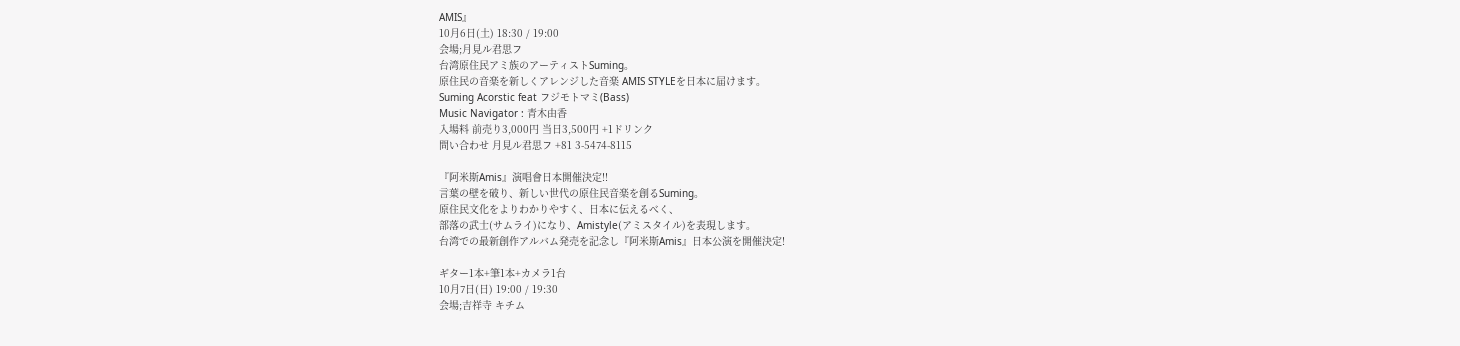AMIS』
10月6日(土) 18:30 / 19:00
会場;月見ル君思フ
台湾原住民アミ族のアーティストSuming。
原住民の音楽を新しくアレンジした音楽 AMIS STYLEを日本に届けます。
Suming Acorstic feat フジモトマミ(Bass)
Music Navigator : 青木由香
入場料 前売り3,000円 当日3,500円 +1ドリンク
問い合わせ 月見ル君思フ +81 3-5474-8115

『阿米斯Amis』演唱會日本開催決定!!
言葉の壁を破り、新しい世代の原住民音楽を創るSuming。
原住民文化をよりわかりやすく、日本に伝えるべく、
部落の武士(サムライ)になり、Amistyle(アミスタイル)を表現します。
台湾での最新創作アルバム発売を記念し『阿米斯Amis』日本公演を開催決定!

ギター1本+筆1本+カメラ1台
10月7日(日) 19:00 / 19:30
会場;吉祥寺 キチム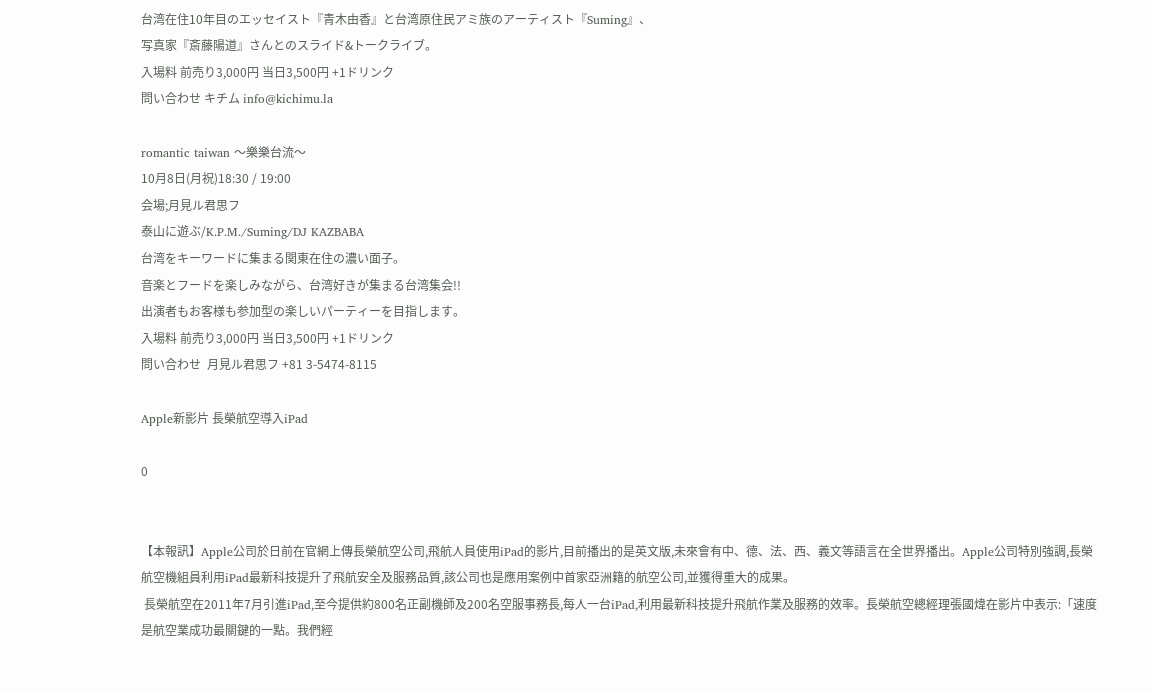台湾在住10年目のエッセイスト『青木由香』と台湾原住民アミ族のアーティスト『Suming』、
写真家『斎藤陽道』さんとのスライド&トークライブ。
入場料 前売り3,000円 当日3,500円 +1ドリンク
問い合わせ キチム info@kichimu.la

romantic taiwan 〜樂樂台流〜
10月8日(月祝)18:30 / 19:00
会場;月見ル君思フ
泰山に遊ぶ/K.P.M./Suming/DJ KAZBABA
台湾をキーワードに集まる関東在住の濃い面子。
音楽とフードを楽しみながら、台湾好きが集まる台湾集会!!
出演者もお客様も参加型の楽しいパーティーを目指します。
入場料 前売り3,000円 当日3,500円 +1ドリンク
問い合わせ  月見ル君思フ +81 3-5474-8115

Apple新影片 長榮航空導入iPad

0


【本報訊】Apple公司於日前在官網上傳長榮航空公司,飛航人員使用iPad的影片,目前播出的是英文版,未來會有中、德、法、西、義文等語言在全世界播出。Apple公司特別強調,長榮航空機組員利用iPad最新科技提升了飛航安全及服務品質,該公司也是應用案例中首家亞洲籍的航空公司,並獲得重大的成果。
 長榮航空在2011年7月引進iPad,至今提供約800名正副機師及200名空服事務長,每人一台iPad,利用最新科技提升飛航作業及服務的效率。長榮航空總經理張國煒在影片中表示:「速度是航空業成功最關鍵的一點。我們經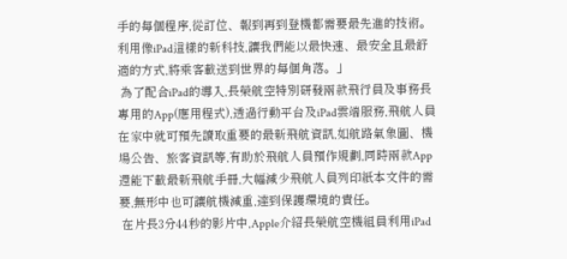手的每個程序,從訂位、報到再到登機都需要最先進的技術。利用像iPad這樣的新科技,讓我們能以最快速、最安全且最舒適的方式,將乘客載送到世界的每個角落。」
 為了配合iPad的導入,長榮航空特別研發兩款飛行員及事務長專用的App(應用程式),透過行動平台及iPad雲端服務,飛航人員在家中就可預先讀取重要的最新飛航資訊,如航路氣象圖、機場公告、旅客資訊等,有助於飛航人員預作規劃,同時兩款App還能下載最新飛航手冊,大幅減少飛航人員列印紙本文件的需要,無形中也可讓航機減重,達到保護環境的責任。
 在片長3分44秒的影片中,Apple介紹長榮航空機組員利用iPad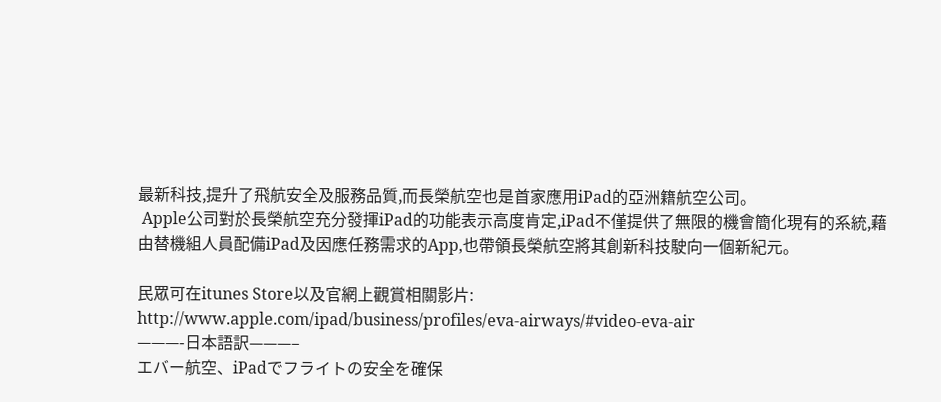最新科技,提升了飛航安全及服務品質,而長榮航空也是首家應用iPad的亞洲籍航空公司。
 Apple公司對於長榮航空充分發揮iPad的功能表示高度肯定,iPad不僅提供了無限的機會簡化現有的系統,藉由替機組人員配備iPad及因應任務需求的App,也帶領長榮航空將其創新科技駛向一個新紀元。

民眾可在itunes Store以及官網上觀賞相關影片:
http://www.apple.com/ipad/business/profiles/eva-airways/#video-eva-air
———-日本語訳———–
エバー航空、iPadでフライトの安全を確保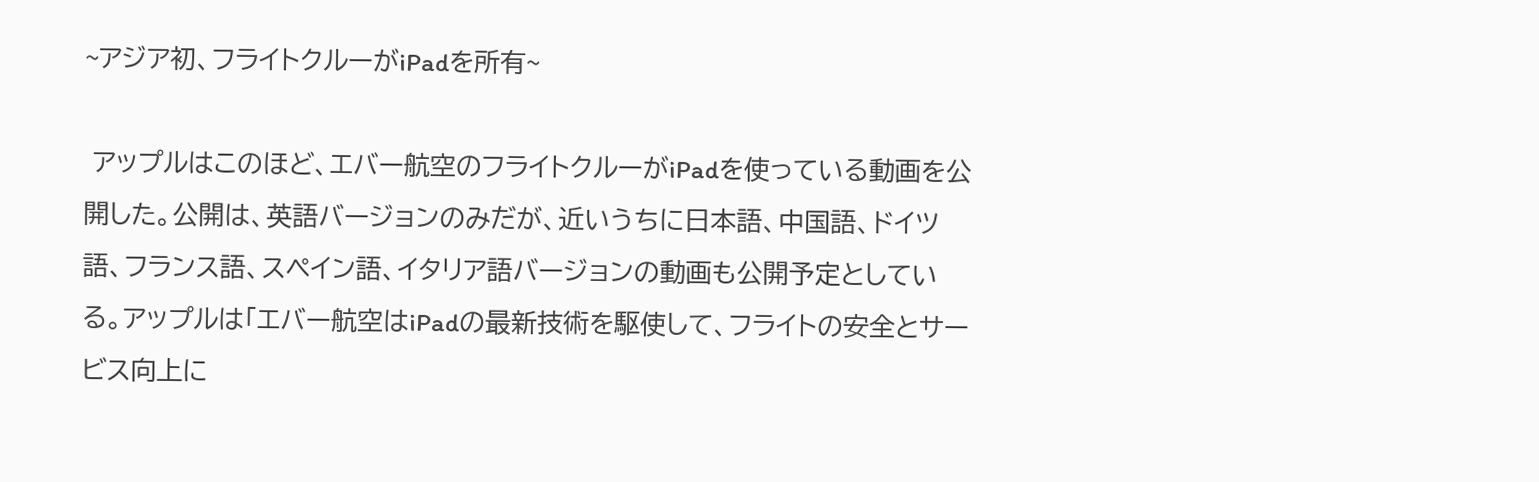~アジア初、フライトクルーがiPadを所有~

 アップルはこのほど、エバー航空のフライトクルーがiPadを使っている動画を公開した。公開は、英語バージョンのみだが、近いうちに日本語、中国語、ドイツ語、フランス語、スペイン語、イタリア語バージョンの動画も公開予定としている。アップルは「エバー航空はiPadの最新技術を駆使して、フライトの安全とサービス向上に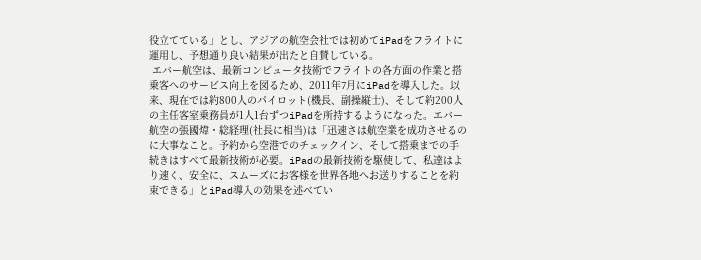役立てている」とし、アジアの航空会社では初めてiPadをフライトに運用し、予想通り良い結果が出たと自賛している。
 エバー航空は、最新コンピュータ技術でフライトの各方面の作業と搭乗客へのサービス向上を図るため、2011年7月にiPadを導入した。以来、現在では約800人のパイロット(機長、副操縦士)、そして約200人の主任客室乗務員が1人1台ずつiPadを所持するようになった。エバー航空の張國煒・総経理(社長に相当)は「迅速さは航空業を成功させるのに大事なこと。予約から空港でのチェックイン、そして搭乗までの手続きはすべて最新技術が必要。iPadの最新技術を駆使して、私達はより速く、安全に、スムーズにお客様を世界各地へお送りすることを約束できる」とiPad導入の効果を述べてい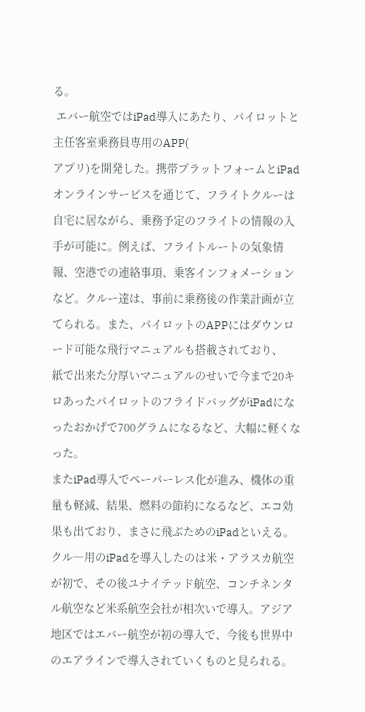る。
 エバー航空ではiPad導入にあたり、パイロットと主任客室乗務員専用のAPP(
アプリ)を開発した。携帯プラットフォームとiPadオンラインサービスを通じて、フライトクルーは自宅に居ながら、乗務予定のフライトの情報の入手が可能に。例えば、フライトルートの気象情報、空港での連絡事項、乗客インフォメーションなど。クルー達は、事前に乗務後の作業計画が立てられる。また、パイロットのAPPにはダウンロード可能な飛行マニュアルも搭載されており、
紙で出来た分厚いマニュアルのせいで今まで20キロあったパイロットのフライドバッグがiPadになったおかげで700グラムになるなど、大幅に軽くなった。
またiPad導入でペーパーレス化が進み、機体の重量も軽減、結果、燃料の節約になるなど、エコ効果も出ており、まさに飛ぶためのiPadといえる。
クル―用のiPadを導入したのは米・アラスカ航空が初で、その後ユナイテッド航空、コンチネンタル航空など米系航空会社が相次いで導入。アジア地区ではエバー航空が初の導入で、今後も世界中のエアラインで導入されていくものと見られる。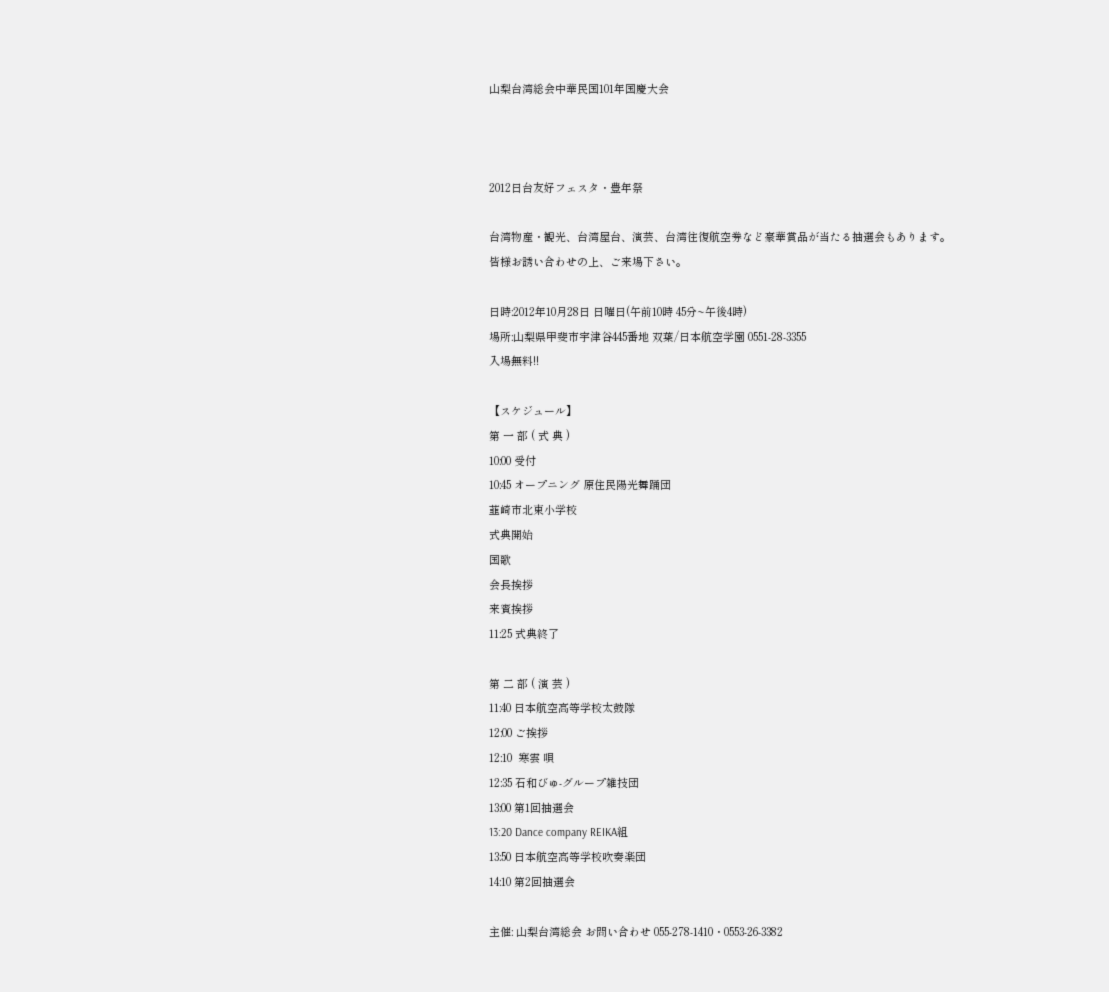山梨台湾総会中華民国101年国慶大会



2012日台友好フェスタ・豊年祭

台湾物産・観光、台湾屋台、演芸、台湾往復航空券など豪華賞品が当たる抽選会もあります。
皆様お誘い合わせの上、ご来場下さい。

日時:2012年10月28日 日曜日(午前10時 45分~午後4時)
場所:山梨県甲斐市宇津谷445番地 双葉/日本航空学園 0551-28-3355
入場無料!!

【スケジュール】
第 一 部 ( 式 典 )
10:00 受付
10:45 オープニング 原住民陽光舞踊団
韮崎市北東小学校
式典開始
国歌
会長挨拶
来賓挨拶
11:25 式典終了

第 二 部 ( 演 芸 )
11:40 日本航空高等学校太鼓隊
12:00 ご挨拶
12:10  寒雲 唄
12:35 石和びゅ-グループ雑技団
13:00 第1回抽選会
13:20 Dance company REIKA組
13:50 日本航空高等学校吹奏楽団
14:10 第2回抽選会

主催: 山梨台湾総会 お問い合わせ 055-278-1410・0553-26-3382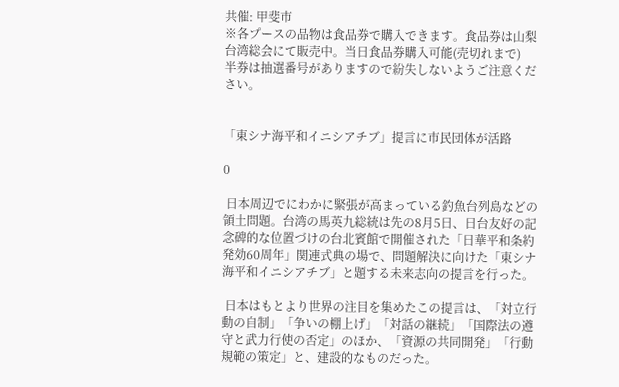共催: 甲斐市
※各プースの品物は食品券で購入できます。食品券は山梨台湾総会にて販売中。当日食品券購入可能(売切れまで)
半券は抽選番号がありますので紛失しないようご注意ください。


「東シナ海平和イニシアチブ」提言に市民団体が活路

0

 日本周辺でにわかに緊張が高まっている釣魚台列島などの領土問題。台湾の馬英九総統は先の8月5日、日台友好の記念碑的な位置づけの台北賓館で開催された「日華平和条約発効60周年」関連式典の場で、問題解決に向けた「東シナ海平和イニシアチブ」と題する未来志向の提言を行った。

 日本はもとより世界の注目を集めたこの提言は、「対立行動の自制」「争いの棚上げ」「対話の継続」「国際法の遵守と武力行使の否定」のほか、「資源の共同開発」「行動規範の策定」と、建設的なものだった。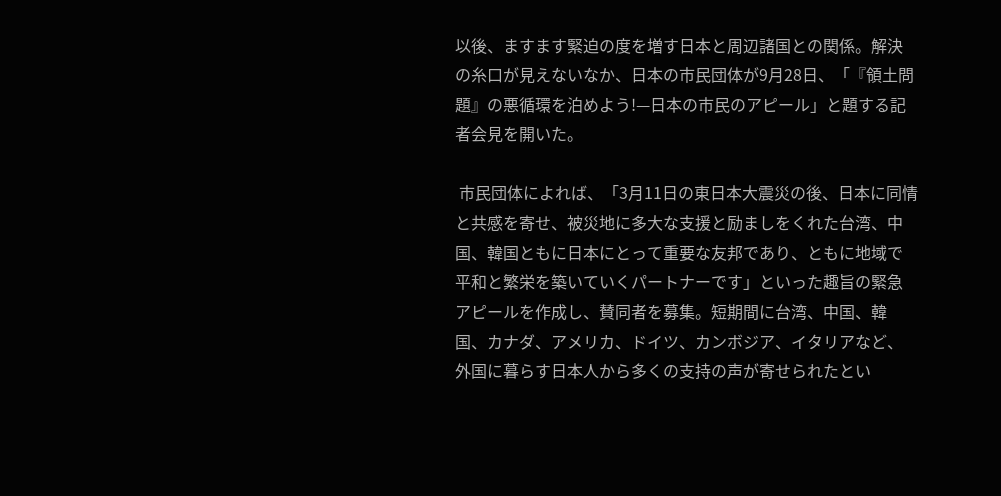以後、ますます緊迫の度を増す日本と周辺諸国との関係。解決の糸口が見えないなか、日本の市民団体が9月28日、「『領土問題』の悪循環を泊めよう!—日本の市民のアピール」と題する記者会見を開いた。

 市民団体によれば、「3月11日の東日本大震災の後、日本に同情と共感を寄せ、被災地に多大な支援と励ましをくれた台湾、中国、韓国ともに日本にとって重要な友邦であり、ともに地域で平和と繁栄を築いていくパートナーです」といった趣旨の緊急アピールを作成し、賛同者を募集。短期間に台湾、中国、韓国、カナダ、アメリカ、ドイツ、カンボジア、イタリアなど、外国に暮らす日本人から多くの支持の声が寄せられたとい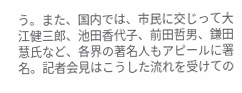う。また、国内では、市民に交じって大江健三郎、池田香代子、前田哲男、鎌田慧氏など、各界の著名人もアピールに署名。記者会見はこうした流れを受けての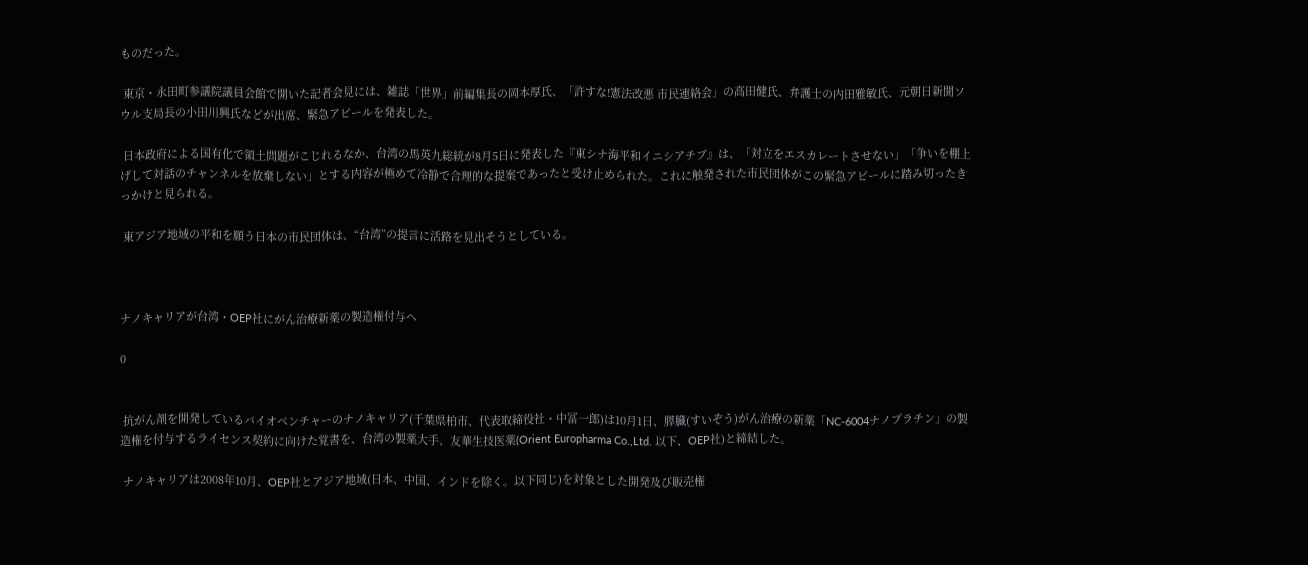ものだった。

 東京・永田町参議院議員会館で開いた記者会見には、雑誌「世界」前編集長の岡本厚氏、「許すな!憲法改悪 市民連絡会」の高田健氏、弁護士の内田雅敏氏、元朝日新聞ソウル支局長の小田川興氏などが出席、緊急アピールを発表した。

 日本政府による国有化で領土問題がこじれるなか、台湾の馬英九総統が8月5日に発表した『東シナ海平和イニシアチブ』は、「対立をエスカレートさせない」「争いを棚上げして対話のチャンネルを放棄しない」とする内容が極めて冷静で合理的な提案であったと受け止められた。これに触発された市民団体がこの緊急アピールに踏み切ったきっかけと見られる。

 東アジア地域の平和を願う日本の市民団体は、“台湾”の提言に活路を見出そうとしている。



ナノキャリアが台湾・OEP社にがん治療新薬の製造権付与へ

0


 抗がん剤を開発しているバイオベンチャーのナノキャリア(千葉県柏市、代表取締役社・中冨⼀郎)は10月1日、膵臓(すいぞう)がん治療の新薬「NC-6004ナノプラチン」の製造権を付与するライセンス契約に向けた覚書を、台湾の製薬大手、友華生技医薬(Orient Europharma Co.,Ltd. 以下、OEP社)と締結した。

 ナノキャリアは2008年10⽉、OEP社とアジア地域(⽇本、中国、インドを除く。以下同じ)を対象とした開発及び販売権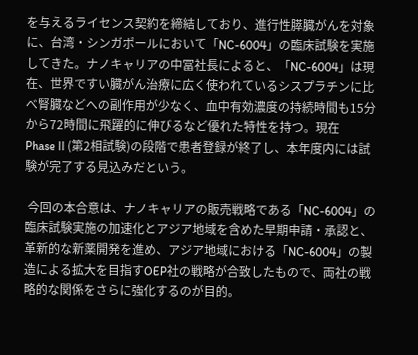を与えるライセンス契約を締結しており、進行性膵臓がんを対象に、台湾・シンガポールにおいて「NC-6004」の臨床試験を実施してきた。ナノキャリアの中冨社長によると、「NC-6004」は現在、世界ですい臓がん治療に広く使われているシスプラチンに比べ腎臓などへの副作用が少なく、血中有効濃度の持続時間も15分から72時間に飛躍的に伸びるなど優れた特性を持つ。現在PhaseⅡ(第2相試験)の段階で患者登録が終了し、本年度内には試験が完了する⾒込みだという。

 今回の本合意は、ナノキャリアの販売戦略である「NC-6004」の臨床試験実施の加速化とアジア地域を含めた早期申請・承認と、革新的な新薬開発を進め、アジア地域における「NC-6004」の製造による拡⼤を⽬指すOEP社の戦略が合致したもので、両社の戦略的な関係をさらに強化するのが目的。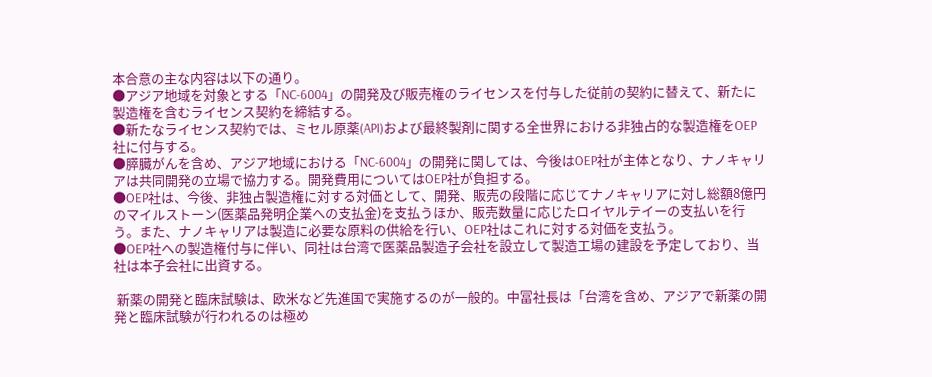本合意の主な内容は以下の通り。
●アジア地域を対象とする「NC-6004」の開発及び販売権のライセンスを付与した従前の契約に替えて、新たに製造権を含むライセンス契約を締結する。
●新たなライセンス契約では、ミセル原薬(API)および最終製剤に関する全世界における⾮独占的な製造権をOEP社に付与する。
●膵臓がんを含め、アジア地域における「NC-6004」の開発に関しては、今後はOEP社が主体となり、ナノキャリアは共同開発の⽴場で協力する。開発費用についてはOEP社が負担する。
●OEP社は、今後、非独占製造権に対する対価として、開発、販売の段階に応じてナノキャリアに対し総額8億円のマイルストーン(医薬品発明企業への支払金)を⽀払うほか、販売数量に応じたロイヤルテイーの支払いを行う。また、ナノキャリアは製造に必要な原料の供給を⾏い、OEP社はこれに対する対価を⽀払う。
●OEP社への製造権付与に伴い、同社は台湾で医薬品製造子会社を設立して製造工場の建設を予定しており、当社は本子会社に出資する。

 新薬の開発と臨床試験は、欧米など先進国で実施するのが一般的。中冨社長は「台湾を含め、アジアで新薬の開発と臨床試験が行われるのは極め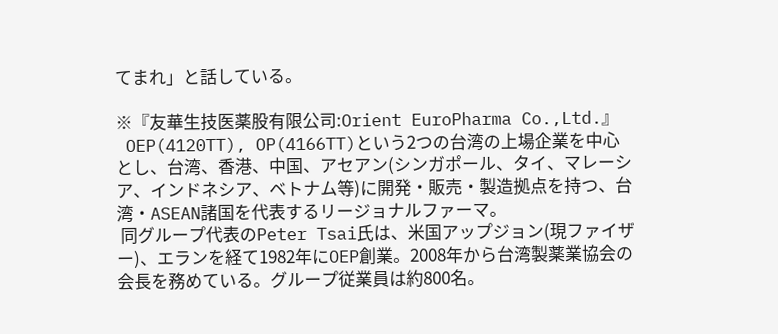てまれ」と話している。

※『友華生技医薬股有限公司:Orient EuroPharma Co.,Ltd.』
 OEP(4120TT), OP(4166TT)という2つの台湾の上場企業を中心とし、台湾、香港、中国、アセアン(シンガポール、タイ、マレーシア、インドネシア、ベトナム等)に開発・販売・製造拠点を持つ、台湾・ASEAN諸国を代表するリージョナルファーマ。
 同グループ代表のPeter Tsai氏は、米国アップジョン(現ファイザー)、エランを経て1982年にOEP創業。2008年から台湾製薬業協会の会⻑を務めている。グループ従業員は約800名。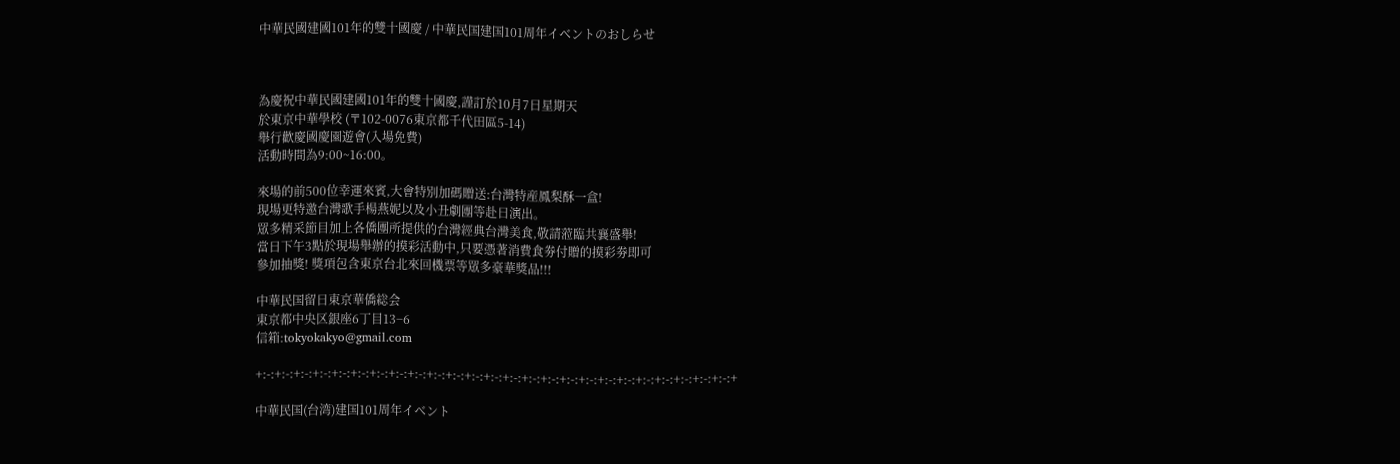中華民國建國101年的雙十國慶 / 中華民国建国101周年イベントのおしらせ



為慶祝中華民國建國101年的雙十國慶,謹訂於10月7日星期天
於東京中華學校 (〒102-0076東京都千代田區5-14)
舉行歡慶國慶園遊會(入場免費)
活動時間為9:00~16:00。

來場的前500位幸運來賓,大會特別加碼贈送:台灣特産鳳梨酥一盒!
現場更特邀台灣歌手楊燕妮以及小丑劇團等赴日演出。
眾多精采節目加上各僑團所提供的台灣經典台灣美食,敬請蒞臨共襄盛舉!
當日下午3點於現場舉辦的摸彩活動中,只要憑著消費食劵付贈的摸彩劵即可
參加抽獎! 獎項包含東京台北來回機票等眾多豪華獎品!!!

中華民国留日東京華僑総会
東京都中央区銀座6丁目13−6
信箱:tokyokakyo@gmail.com

+:-:+:-:+:-:+:-:+:-:+:-:+:-:+:-:+:-:+:-:+:-:+:-:+:-:+:-:+:-:+:-:+:-:+:-:+:-:+:-:+:-:+:-:+:-:+:-:+:-:+

中華民国(台湾)建国101周年イベント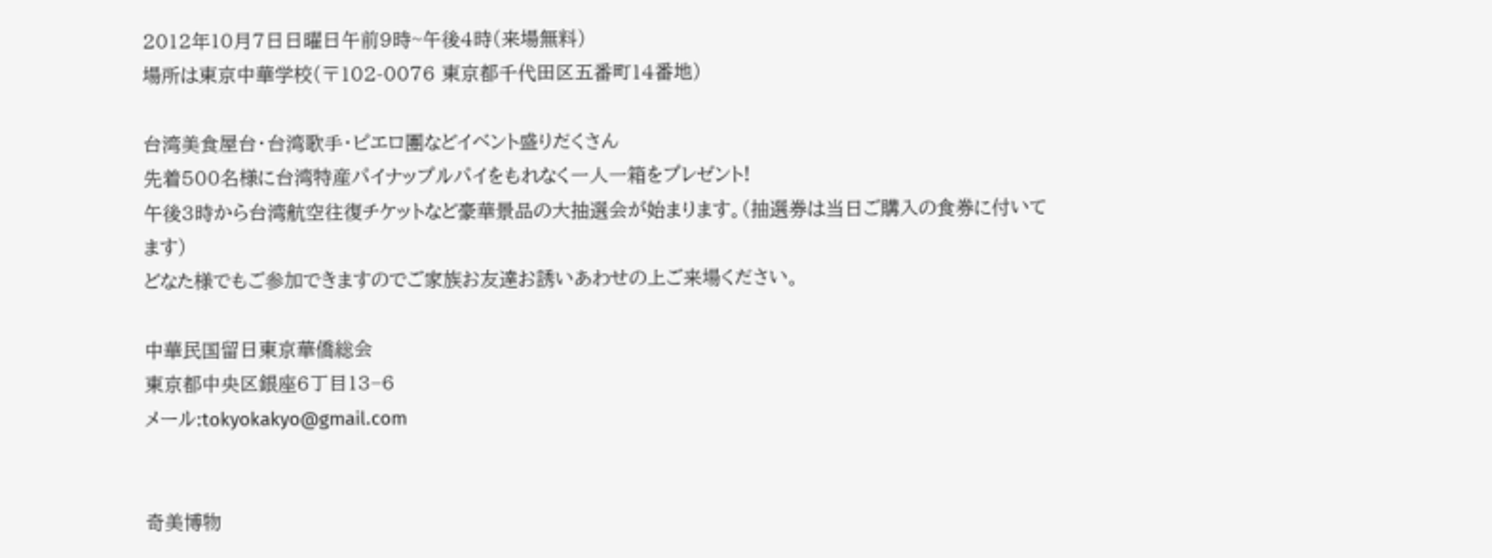2012年10月7日日曜日午前9時~午後4時(来場無料)
場所は東京中華学校(〒102-0076 東京都千代田区五番町14番地)

台湾美食屋台・台湾歌手・ピエロ團などイベント盛りだくさん
先着500名様に台湾特産パイナップルパイをもれなく一人一箱をプレゼント!
午後3時から台湾航空往復チケットなど豪華景品の大抽選会が始まります。(抽選券は当日ご購入の食券に付いてます)
どなた様でもご参加できますのでご家族お友達お誘いあわせの上ご来場ください。

中華民国留日東京華僑総会
東京都中央区銀座6丁目13−6
メール:tokyokakyo@gmail.com


奇美博物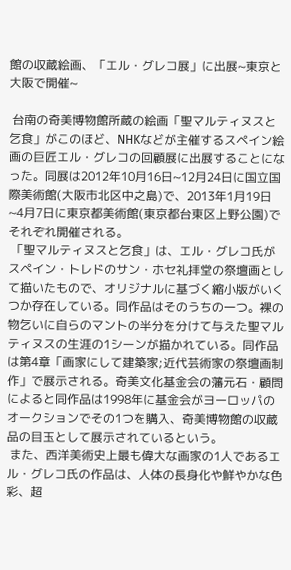館の収蔵絵画、「エル・グレコ展」に出展~東京と大阪で開催~

 台南の奇美博物館所蔵の絵画「聖マルティヌスと乞食」がこのほど、NHKなどが主催するスペイン絵画の巨匠エル・グレコの回顧展に出展することになった。同展は2012年10月16日~12月24日に国立国際美術館(大阪市北区中之島)で、2013年1月19日~4月7日に東京都美術館(東京都台東区上野公園)でそれぞれ開催される。
 「聖マルティヌスと乞食」は、エル・グレコ氏がスペイン・トレドのサン・ホセ礼拝堂の祭壇画として描いたもので、オリジナルに基づく縮小版がいくつか存在している。同作品はそのうちの一つ。裸の物乞いに自らのマントの半分を分けて与えた聖マルティヌスの生涯の1シーンが描かれている。同作品は第4章「画家にして建築家;近代芸術家の祭壇画制作」で展示される。奇美文化基金会の藩元石・顧問によると同作品は1998年に基金会がヨーロッパのオークションでその1つを購入、奇美博物館の収蔵品の目玉として展示されているという。
 また、西洋美術史上最も偉大な画家の1人であるエル・グレコ氏の作品は、人体の長身化や鮮やかな色彩、超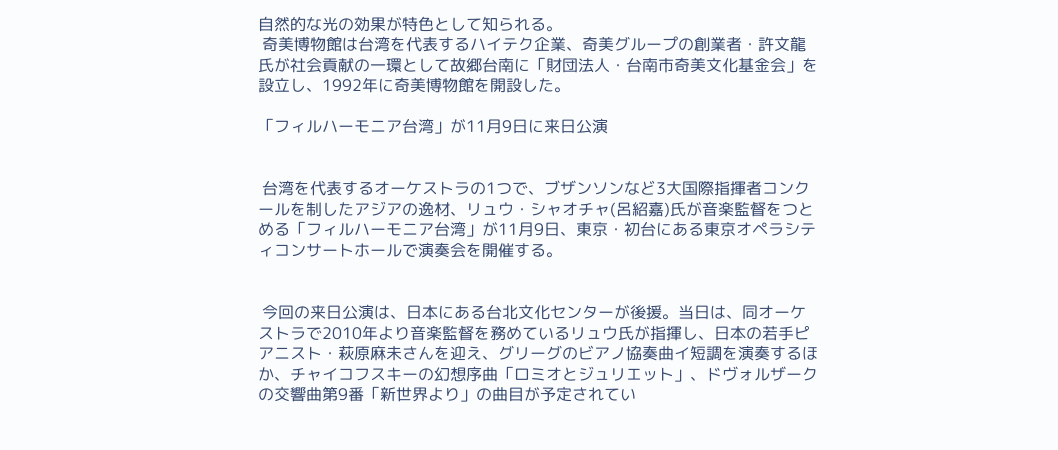自然的な光の効果が特色として知られる。
 奇美博物館は台湾を代表するハイテク企業、奇美グループの創業者・許文龍氏が社会貢献の一環として故郷台南に「財団法人・台南市奇美文化基金会」を設立し、1992年に奇美博物館を開設した。

「フィルハーモニア台湾」が11月9日に来日公演


 台湾を代表するオーケストラの1つで、ブザンソンなど3大国際指揮者コンクールを制したアジアの逸材、リュウ・シャオチャ(呂紹嘉)氏が音楽監督をつとめる「フィルハーモニア台湾」が11月9日、東京・初台にある東京オペラシティコンサートホールで演奏会を開催する。


 今回の来日公演は、日本にある台北文化センターが後援。当日は、同オーケストラで2010年より音楽監督を務めているリュウ氏が指揮し、日本の若手ピアニスト・萩原麻未さんを迎え、グリーグのビアノ協奏曲イ短調を演奏するほか、チャイコフスキーの幻想序曲「ロミオとジュリエット」、ドヴォルザークの交響曲第9番「新世界より」の曲目が予定されてい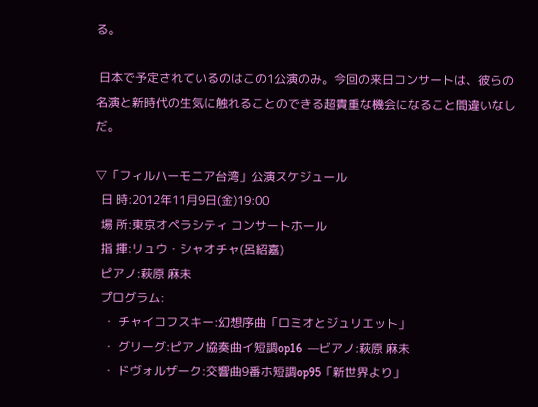る。

 日本で予定されているのはこの1公演のみ。今回の来日コンサートは、彼らの名演と新時代の生気に触れることのできる超貴重な機会になること間違いなしだ。

▽「フィルハーモニア台湾」公演スケジュール
  日 時:2012年11月9日(金)19:00
  場 所:東京オペラシティ コンサートホール
  指 揮:リュウ・シャオチャ(呂紹嘉)
  ピアノ:萩原 麻未
  プログラム:
   ・ チャイコフスキー:幻想序曲「ロミオとジュリエット」
   ・ グリーグ:ピアノ協奏曲イ短調op16  —ビアノ:萩原 麻未
   ・ ドヴォルザーク:交響曲9番ホ短調op95「新世界より」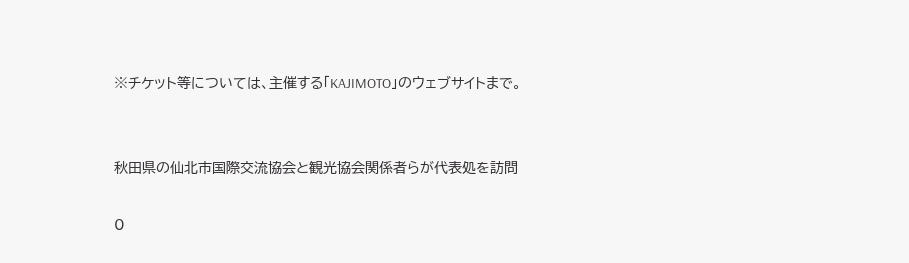※チケット等については、主催する「KAJIMOTO」のウェブサイトまで。


秋田県の仙北市国際交流協会と観光協会関係者らが代表処を訪問

0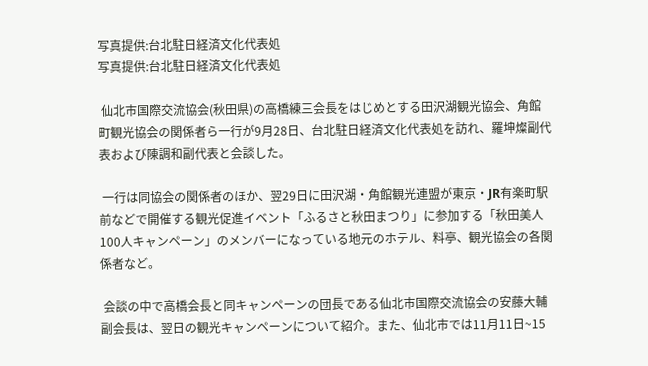写真提供:台北駐日経済文化代表処
写真提供:台北駐日経済文化代表処

 仙北市国際交流協会(秋田県)の高橋練三会長をはじめとする田沢湖観光協会、角館町観光協会の関係者ら一行が9月28日、台北駐日経済文化代表処を訪れ、羅坤燦副代表および陳調和副代表と会談した。

 一行は同協会の関係者のほか、翌29日に田沢湖・角館観光連盟が東京・JR有楽町駅前などで開催する観光促進イベント「ふるさと秋田まつり」に参加する「秋田美人100人キャンペーン」のメンバーになっている地元のホテル、料亭、観光協会の各関係者など。

 会談の中で高橋会長と同キャンペーンの団長である仙北市国際交流協会の安藤大輔副会長は、翌日の観光キャンペーンについて紹介。また、仙北市では11月11日~15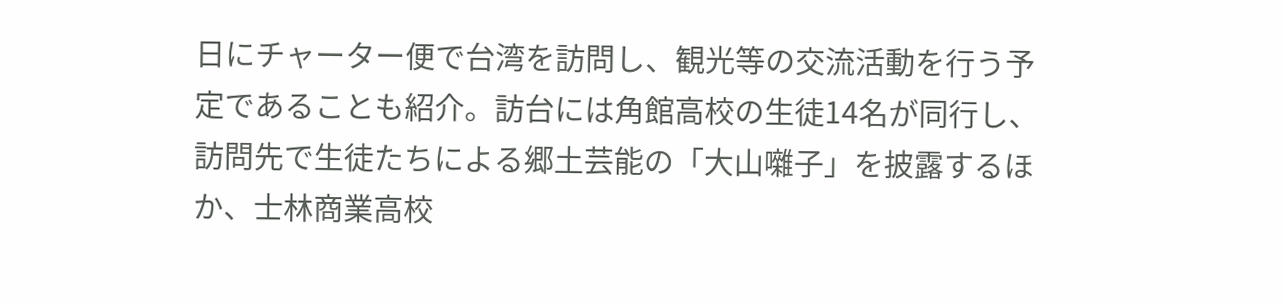日にチャーター便で台湾を訪問し、観光等の交流活動を行う予定であることも紹介。訪台には角館高校の生徒14名が同行し、訪問先で生徒たちによる郷土芸能の「大山囃子」を披露するほか、士林商業高校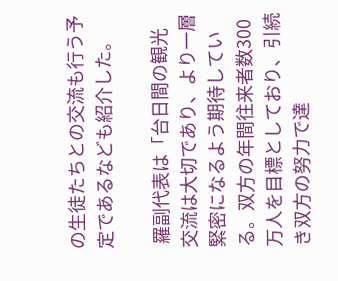の生徒たちとの交流も行う予定であるなども紹介した。

 羅副代表は「台日間の観光交流は大切であり、より一層緊密になるよう期待している。双方の年間往来者数300万人を目標としており、引続き双方の努力で達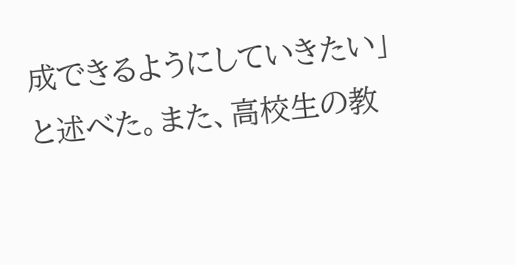成できるようにしていきたい」と述べた。また、高校生の教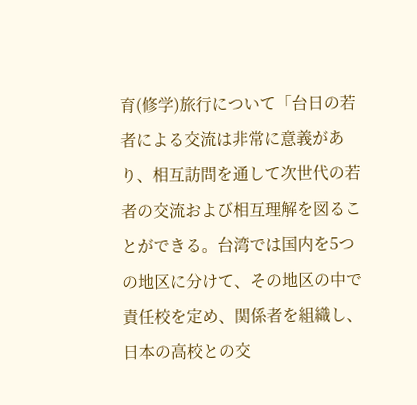育(修学)旅行について「台日の若者による交流は非常に意義があり、相互訪問を通して次世代の若者の交流および相互理解を図ることができる。台湾では国内を5つの地区に分けて、その地区の中で責任校を定め、関係者を組織し、日本の高校との交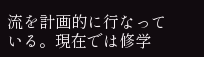流を計画的に行なっている。現在では修学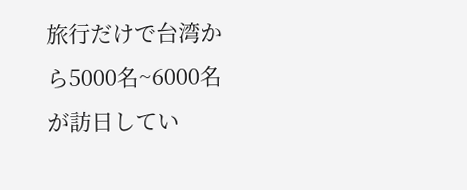旅行だけで台湾から5000名~6000名が訪日してい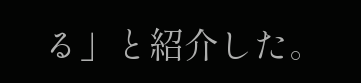る」と紹介した。